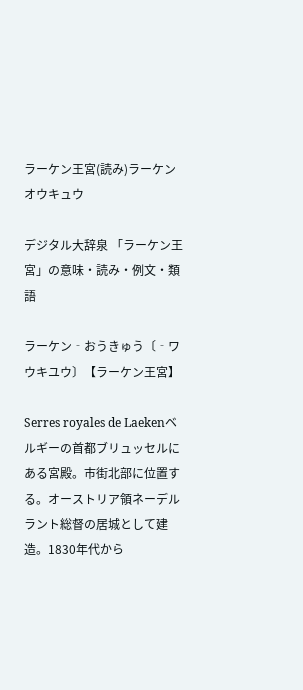ラーケン王宮(読み)ラーケンオウキュウ

デジタル大辞泉 「ラーケン王宮」の意味・読み・例文・類語

ラーケン‐おうきゅう〔‐ワウキユウ〕【ラーケン王宮】

Serres royales de Laekenベルギーの首都ブリュッセルにある宮殿。市街北部に位置する。オーストリア領ネーデルラント総督の居城として建造。1830年代から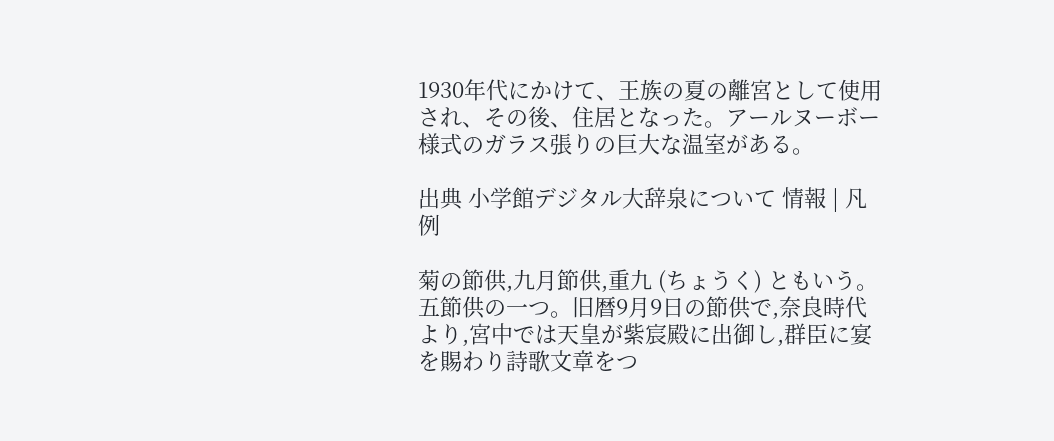1930年代にかけて、王族の夏の離宮として使用され、その後、住居となった。アールヌーボー様式のガラス張りの巨大な温室がある。

出典 小学館デジタル大辞泉について 情報 | 凡例

菊の節供,九月節供,重九 (ちょうく) ともいう。五節供の一つ。旧暦9月9日の節供で,奈良時代より,宮中では天皇が紫宸殿に出御し,群臣に宴を賜わり詩歌文章をつ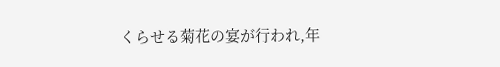くらせる菊花の宴が行われ,年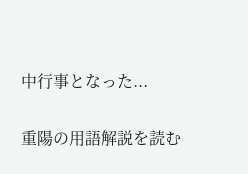中行事となった...

重陽の用語解説を読む